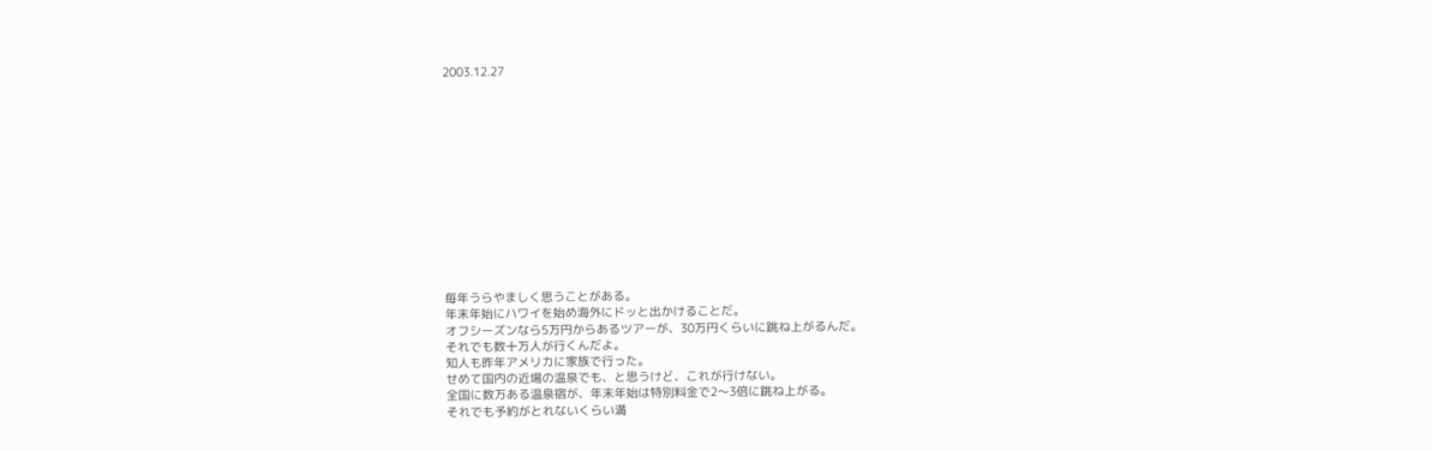2003.12.27













毎年うらやましく思うことがある。
年末年始にハワイを始め海外にドッと出かけることだ。
オフシーズンなら5万円からあるツアーが、30万円くらいに跳ね上がるんだ。
それでも数十万人が行くんだよ。
知人も昨年アメリカに家族で行った。
せめて国内の近場の温泉でも、と思うけど、これが行けない。
全国に数万ある温泉宿が、年末年始は特別料金で2〜3倍に跳ね上がる。
それでも予約がとれないくらい満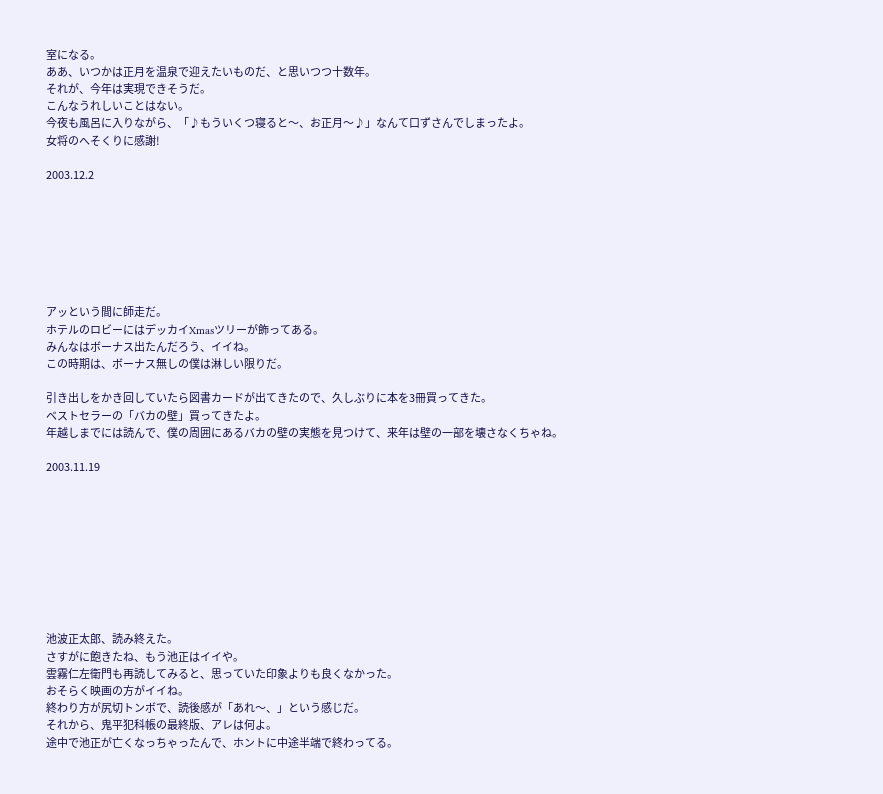室になる。
ああ、いつかは正月を温泉で迎えたいものだ、と思いつつ十数年。
それが、今年は実現できそうだ。
こんなうれしいことはない。
今夜も風呂に入りながら、「♪もういくつ寝ると〜、お正月〜♪」なんて口ずさんでしまったよ。
女将のへそくりに感謝!

2003.12.2







アッという間に師走だ。
ホテルのロビーにはデッカイXmasツリーが飾ってある。
みんなはボーナス出たんだろう、イイね。
この時期は、ボーナス無しの僕は淋しい限りだ。

引き出しをかき回していたら図書カードが出てきたので、久しぶりに本を3冊買ってきた。
ベストセラーの「バカの壁」買ってきたよ。
年越しまでには読んで、僕の周囲にあるバカの壁の実態を見つけて、来年は壁の一部を壊さなくちゃね。

2003.11.19









池波正太郎、読み終えた。
さすがに飽きたね、もう池正はイイや。
雲霧仁左衛門も再読してみると、思っていた印象よりも良くなかった。
おそらく映画の方がイイね。
終わり方が尻切トンボで、読後感が「あれ〜、」という感じだ。
それから、鬼平犯科帳の最終版、アレは何よ。
途中で池正が亡くなっちゃったんで、ホントに中途半端で終わってる。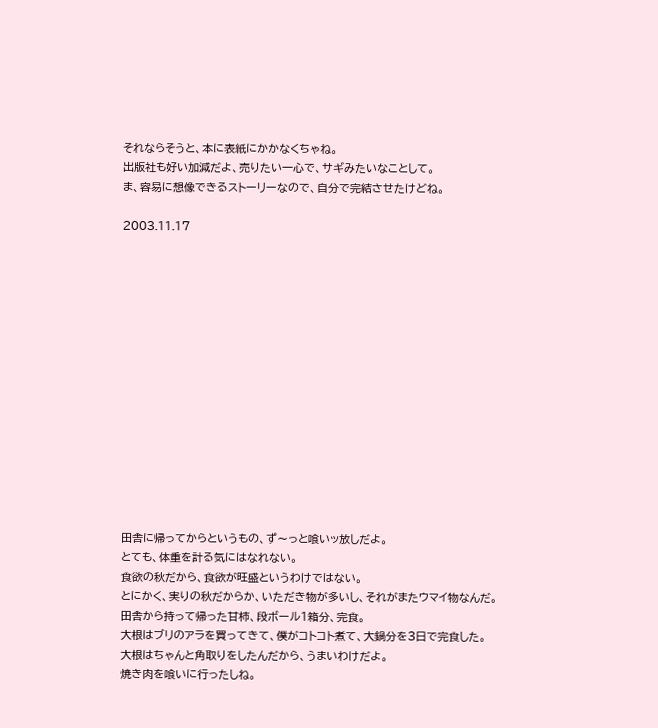それならそうと、本に表紙にかかなくちゃね。
出版社も好い加減だよ、売りたい一心で、サギみたいなことして。
ま、容易に想像できるストーリーなので、自分で完結させたけどね。

2003.11.17















田舎に帰ってからというもの、ず〜っと喰いッ放しだよ。
とても、体重を計る気にはなれない。
食欲の秋だから、食欲が旺盛というわけではない。
とにかく、実りの秋だからか、いただき物が多いし、それがまたウマイ物なんだ。
田舎から持って帰った甘柿、段ボール1箱分、完食。
大根はブリのアラを買ってきて、僕がコトコト煮て、大鍋分を3日で完食した。
大根はちゃんと角取りをしたんだから、うまいわけだよ。
焼き肉を喰いに行ったしね。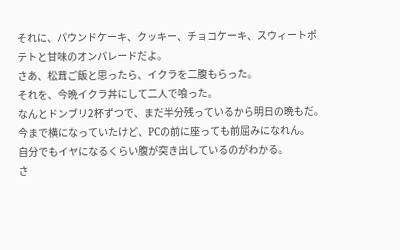それに、パウンドケーキ、クッキー、チョコケーキ、スウィートポテトと甘味のオンパレードだよ。
さあ、松茸ご飯と思ったら、イクラを二腹もらった。
それを、今晩イクラ丼にして二人で喰った。
なんとドンブリ2杯ずつで、まだ半分残っているから明日の晩もだ。
今まで横になっていたけど、PCの前に座っても前屈みになれん。
自分でもイヤになるくらい腹が突き出しているのがわかる。
さ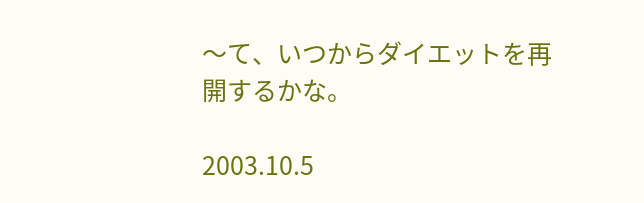〜て、いつからダイエットを再開するかな。

2003.10.5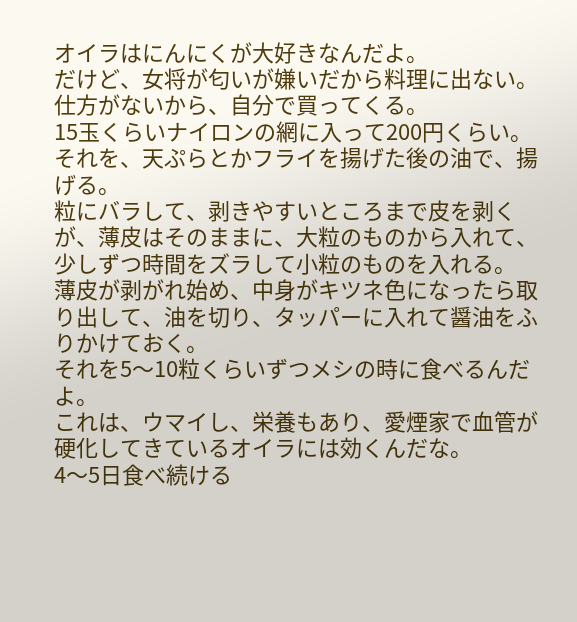オイラはにんにくが大好きなんだよ。
だけど、女将が匂いが嫌いだから料理に出ない。
仕方がないから、自分で買ってくる。
15玉くらいナイロンの網に入って200円くらい。
それを、天ぷらとかフライを揚げた後の油で、揚げる。
粒にバラして、剥きやすいところまで皮を剥くが、薄皮はそのままに、大粒のものから入れて、少しずつ時間をズラして小粒のものを入れる。
薄皮が剥がれ始め、中身がキツネ色になったら取り出して、油を切り、タッパーに入れて醤油をふりかけておく。
それを5〜10粒くらいずつメシの時に食べるんだよ。
これは、ウマイし、栄養もあり、愛煙家で血管が硬化してきているオイラには効くんだな。
4〜5日食べ続ける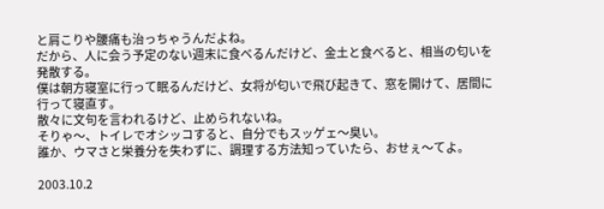と肩こりや腰痛も治っちゃうんだよね。
だから、人に会う予定のない週末に食べるんだけど、金土と食べると、相当の匂いを発散する。
僕は朝方寝室に行って眠るんだけど、女将が匂いで飛び起きて、窓を開けて、居間に行って寝直す。
散々に文句を言われるけど、止められないね。
そりゃ〜、トイレでオシッコすると、自分でもスッゲェ〜臭い。
誰か、ウマさと栄養分を失わずに、調理する方法知っていたら、おせぇ〜てよ。

2003.10.2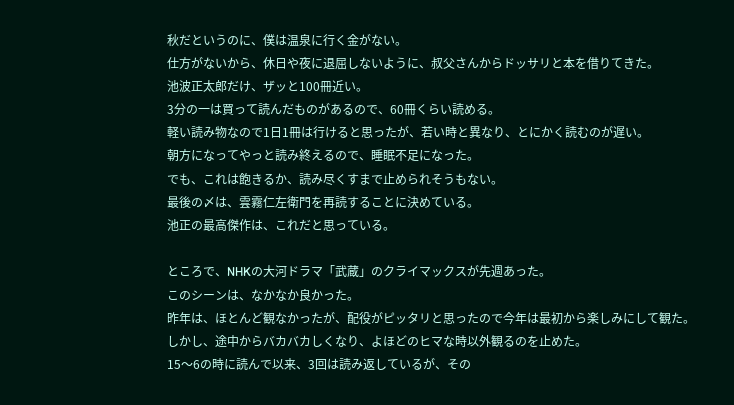秋だというのに、僕は温泉に行く金がない。
仕方がないから、休日や夜に退屈しないように、叔父さんからドッサリと本を借りてきた。
池波正太郎だけ、ザッと100冊近い。
3分の一は買って読んだものがあるので、60冊くらい読める。
軽い読み物なので1日1冊は行けると思ったが、若い時と異なり、とにかく読むのが遅い。
朝方になってやっと読み終えるので、睡眠不足になった。
でも、これは飽きるか、読み尽くすまで止められそうもない。
最後の〆は、雲霧仁左衛門を再読することに決めている。
池正の最高傑作は、これだと思っている。

ところで、NHKの大河ドラマ「武蔵」のクライマックスが先週あった。
このシーンは、なかなか良かった。
昨年は、ほとんど観なかったが、配役がピッタリと思ったので今年は最初から楽しみにして観た。
しかし、途中からバカバカしくなり、よほどのヒマな時以外観るのを止めた。
15〜6の時に読んで以来、3回は読み返しているが、その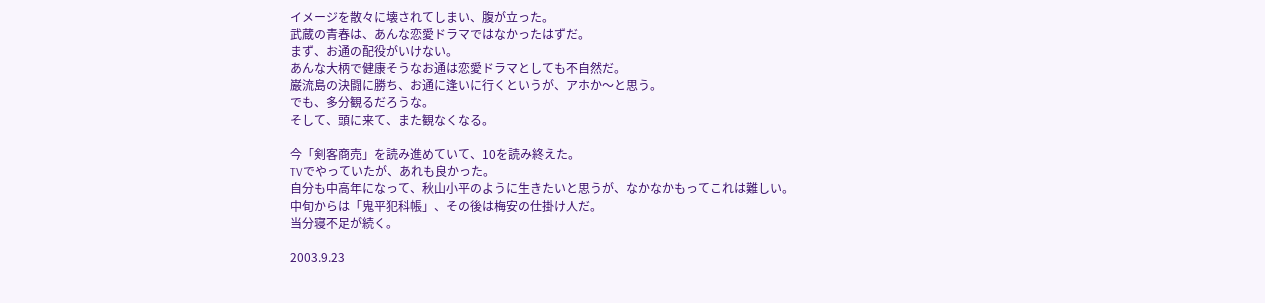イメージを散々に壊されてしまい、腹が立った。
武蔵の青春は、あんな恋愛ドラマではなかったはずだ。
まず、お通の配役がいけない。
あんな大柄で健康そうなお通は恋愛ドラマとしても不自然だ。
巌流島の決闘に勝ち、お通に逢いに行くというが、アホか〜と思う。
でも、多分観るだろうな。
そして、頭に来て、また観なくなる。

今「剣客商売」を読み進めていて、10を読み終えた。
TVでやっていたが、あれも良かった。
自分も中高年になって、秋山小平のように生きたいと思うが、なかなかもってこれは難しい。
中旬からは「鬼平犯科帳」、その後は梅安の仕掛け人だ。
当分寝不足が続く。

2003.9.23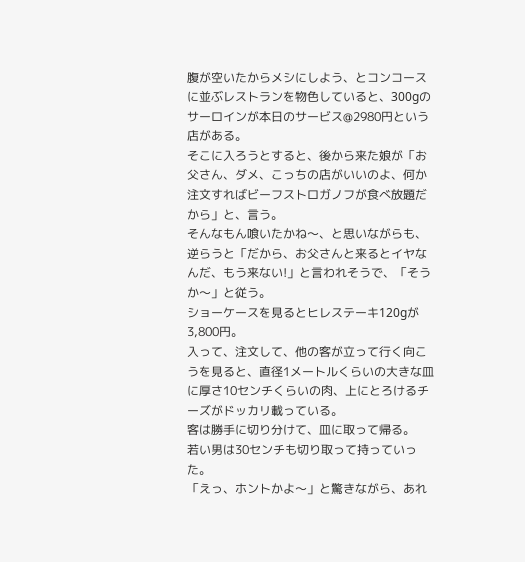腹が空いたからメシにしよう、とコンコースに並ぶレストランを物色していると、300gのサーロインが本日のサービス@2980円という店がある。
そこに入ろうとすると、後から来た娘が「お父さん、ダメ、こっちの店がいいのよ、何か注文すればビーフストロガノフが食べ放題だから」と、言う。
そんなもん喰いたかね〜、と思いながらも、逆らうと「だから、お父さんと来るとイヤなんだ、もう来ない!」と言われそうで、「そうか〜」と従う。
ショーケースを見るとヒレステーキ120gが3,800円。
入って、注文して、他の客が立って行く向こうを見ると、直径1メートルくらいの大きな皿に厚さ10センチくらいの肉、上にとろけるチーズがドッカリ載っている。
客は勝手に切り分けて、皿に取って帰る。
若い男は30センチも切り取って持っていった。
「えっ、ホントかよ〜」と驚きながら、あれ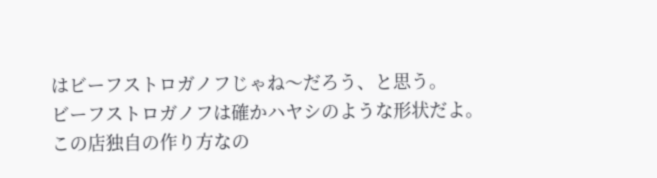はビーフストロガノフじゃね〜だろう、と思う。
ビーフストロガノフは確かハヤシのような形状だよ。
この店独自の作り方なの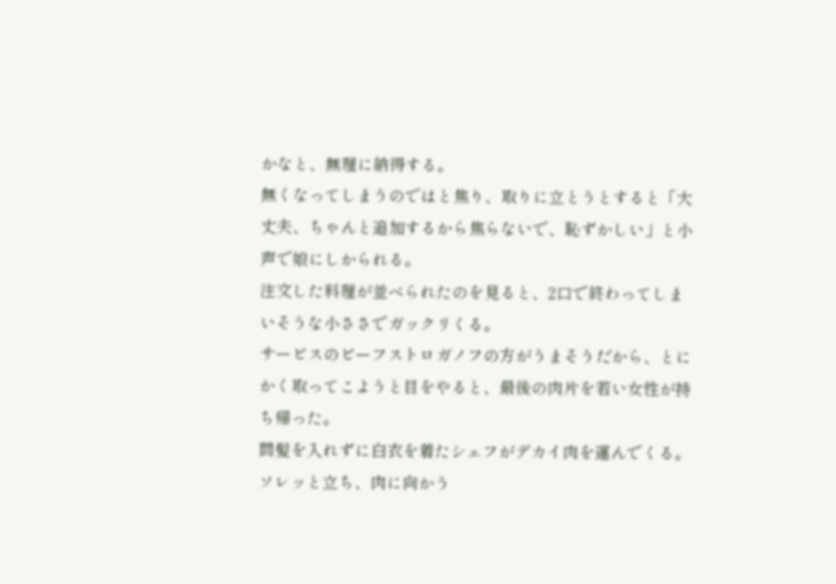かなと、無理に納得する。
無くなってしまうのではと焦り、取りに立とうとすると「大丈夫、ちゃんと追加するから焦らないで、恥ずかしい」と小声で娘にしかられる。
注文した料理が並べられたのを見ると、2口で終わってしまいそうな小ささでガックリくる。
サービスのビーフストロガノフの方がうまそうだから、とにかく取ってこようと目をやると、最後の肉片を若い女性が持ち帰った。
間髪を入れずに白衣を着たシェフがデカイ肉を運んでくる。
ソレッと立ち、肉に向かう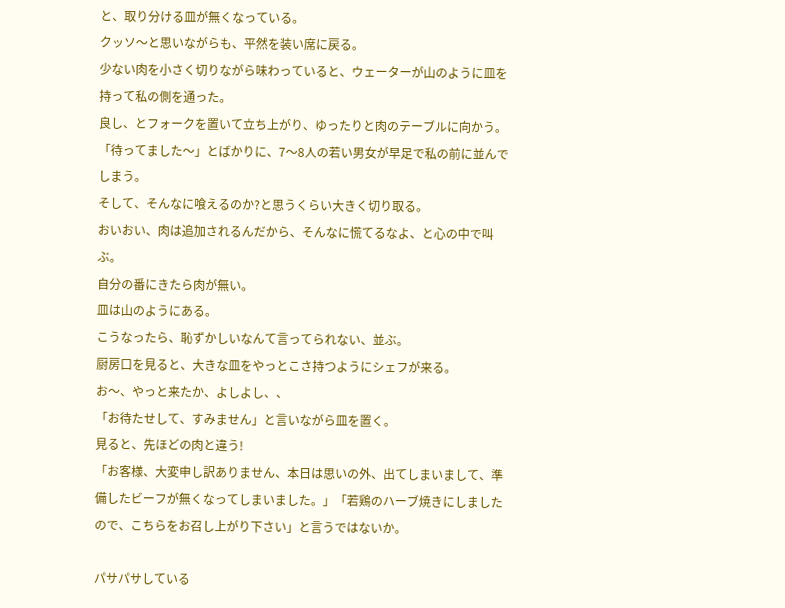と、取り分ける皿が無くなっている。
クッソ〜と思いながらも、平然を装い席に戻る。
少ない肉を小さく切りながら味わっていると、ウェーターが山のように皿を持って私の側を通った。
良し、とフォークを置いて立ち上がり、ゆったりと肉のテーブルに向かう。
「待ってました〜」とばかりに、7〜8人の若い男女が早足で私の前に並んでしまう。
そして、そんなに喰えるのか?と思うくらい大きく切り取る。
おいおい、肉は追加されるんだから、そんなに慌てるなよ、と心の中で叫ぶ。
自分の番にきたら肉が無い。
皿は山のようにある。
こうなったら、恥ずかしいなんて言ってられない、並ぶ。
厨房口を見ると、大きな皿をやっとこさ持つようにシェフが来る。
お〜、やっと来たか、よしよし、、
「お待たせして、すみません」と言いながら皿を置く。
見ると、先ほどの肉と違う!
「お客様、大変申し訳ありません、本日は思いの外、出てしまいまして、準備したビーフが無くなってしまいました。」「若鶏のハーブ焼きにしましたので、こちらをお召し上がり下さい」と言うではないか。

パサパサしている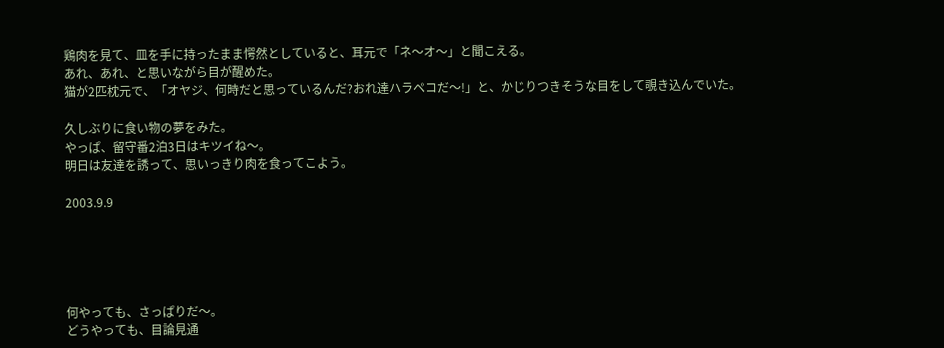鶏肉を見て、皿を手に持ったまま愕然としていると、耳元で「ネ〜オ〜」と聞こえる。
あれ、あれ、と思いながら目が醒めた。
猫が2匹枕元で、「オヤジ、何時だと思っているんだ?おれ達ハラペコだ〜!」と、かじりつきそうな目をして覗き込んでいた。

久しぶりに食い物の夢をみた。
やっぱ、留守番2泊3日はキツイね〜。
明日は友達を誘って、思いっきり肉を食ってこよう。

2003.9.9





何やっても、さっぱりだ〜。
どうやっても、目論見通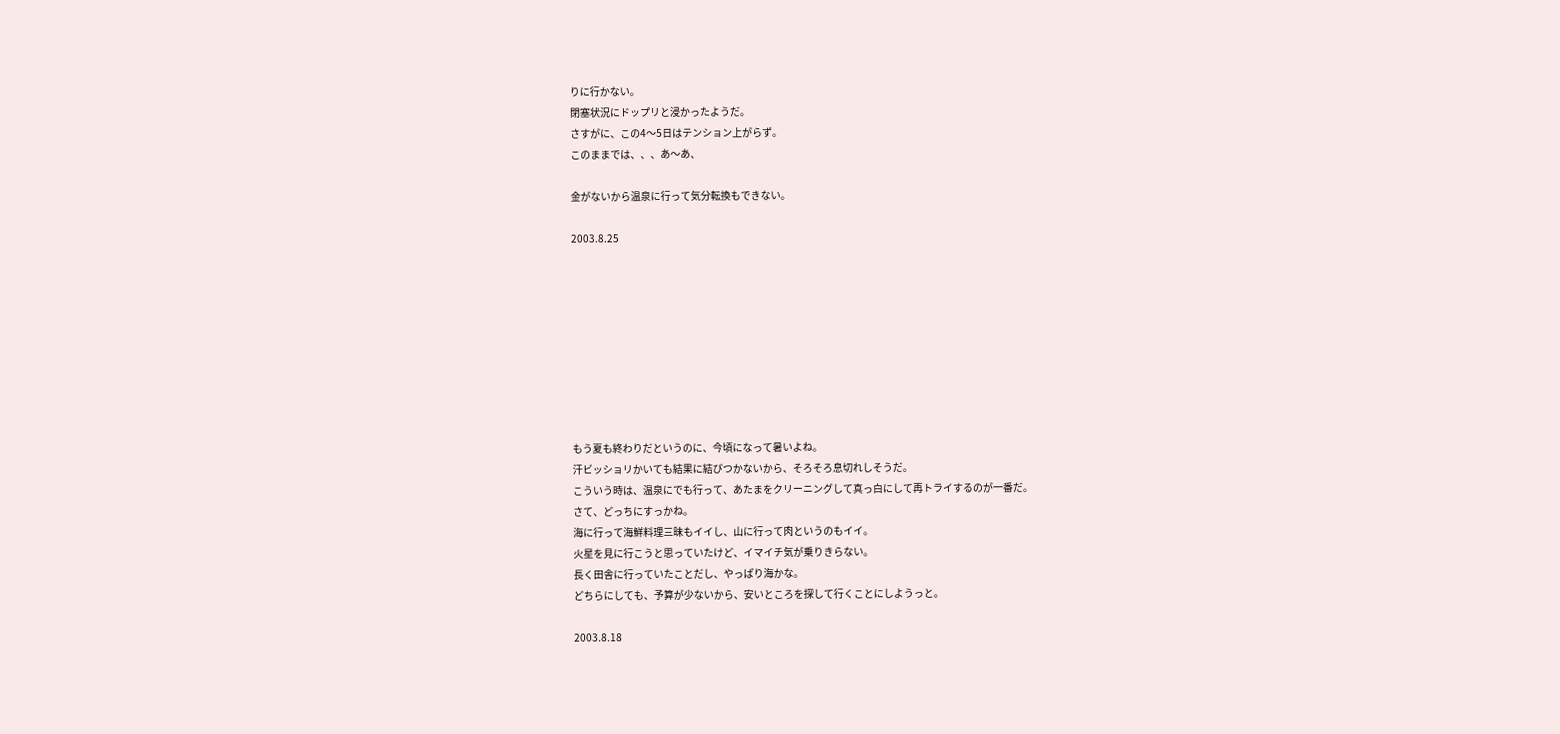りに行かない。
閉塞状況にドップリと浸かったようだ。
さすがに、この4〜5日はテンション上がらず。
このままでは、、、あ〜あ、

金がないから温泉に行って気分転換もできない。

2003.8.25









もう夏も終わりだというのに、今頃になって暑いよね。
汗ビッショリかいても結果に結びつかないから、そろそろ息切れしそうだ。
こういう時は、温泉にでも行って、あたまをクリーニングして真っ白にして再トライするのが一番だ。
さて、どっちにすっかね。
海に行って海鮮料理三昧もイイし、山に行って肉というのもイイ。
火星を見に行こうと思っていたけど、イマイチ気が乗りきらない。
長く田舎に行っていたことだし、やっぱり海かな。
どちらにしても、予算が少ないから、安いところを探して行くことにしようっと。

2003.8.18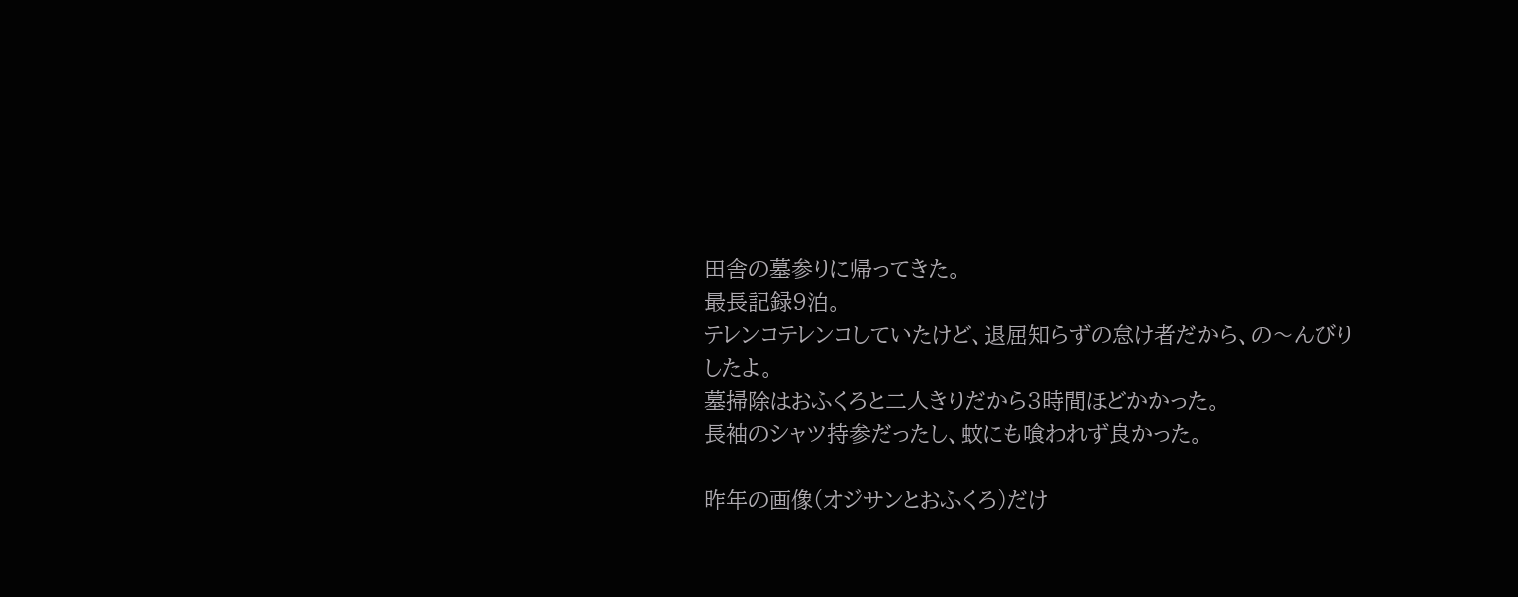田舎の墓参りに帰ってきた。
最長記録9泊。
テレンコテレンコしていたけど、退屈知らずの怠け者だから、の〜んびりしたよ。
墓掃除はおふくろと二人きりだから3時間ほどかかった。
長袖のシャツ持参だったし、蚊にも喰われず良かった。

昨年の画像(オジサンとおふくろ)だけ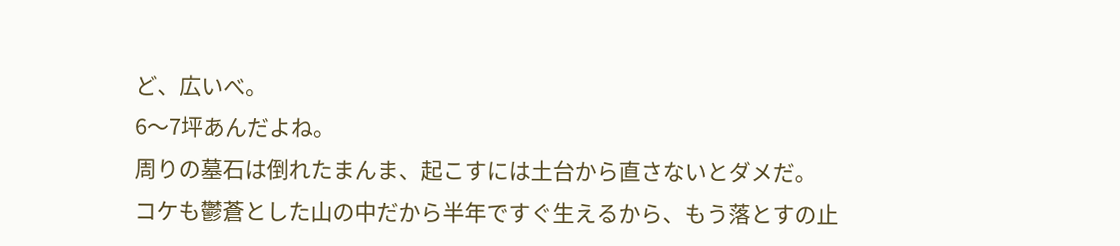ど、広いべ。
6〜7坪あんだよね。
周りの墓石は倒れたまんま、起こすには土台から直さないとダメだ。
コケも鬱蒼とした山の中だから半年ですぐ生えるから、もう落とすの止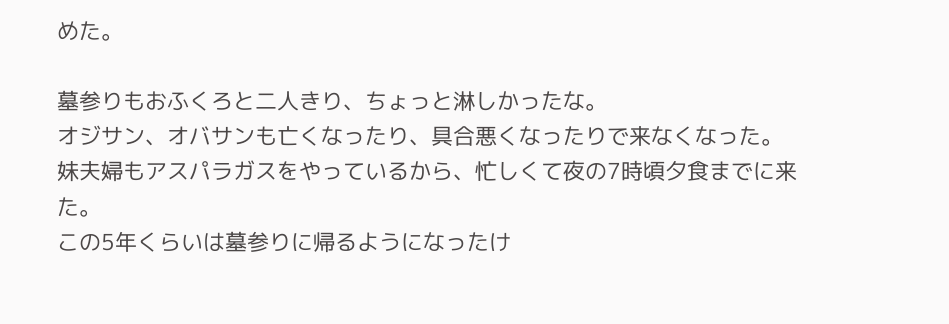めた。

墓参りもおふくろと二人きり、ちょっと淋しかったな。
オジサン、オバサンも亡くなったり、具合悪くなったりで来なくなった。
妹夫婦もアスパラガスをやっているから、忙しくて夜の7時頃夕食までに来た。
この5年くらいは墓参りに帰るようになったけ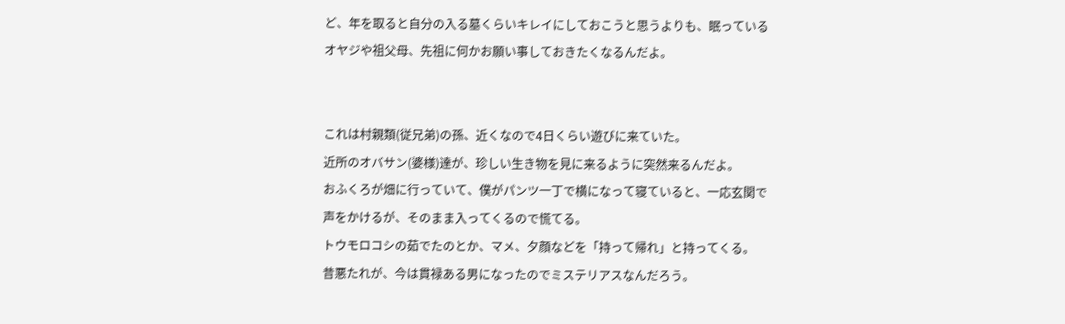ど、年を取ると自分の入る墓くらいキレイにしておこうと思うよりも、眠っているオヤジや祖父母、先祖に何かお願い事しておきたくなるんだよ。


これは村親類(従兄弟)の孫、近くなので4日くらい遊びに来ていた。
近所のオバサン(婆様)達が、珍しい生き物を見に来るように突然来るんだよ。
おふくろが畑に行っていて、僕がパンツ一丁で横になって寝ていると、一応玄関で声をかけるが、そのまま入ってくるので慌てる。
トウモロコシの茹でたのとか、マメ、夕顔などを「持って帰れ」と持ってくる。
昔悪たれが、今は貫禄ある男になったのでミステリアスなんだろう。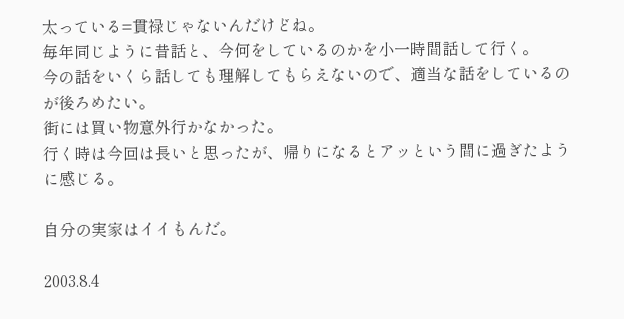太っている=貫禄じゃないんだけどね。
毎年同じように昔話と、今何をしているのかを小一時間話して行く。
今の話をいくら話しても理解してもらえないので、適当な話をしているのが後ろめたい。
街には買い物意外行かなかった。
行く時は今回は長いと思ったが、帰りになるとアッという間に過ぎたように感じる。

自分の実家はイイもんだ。

2003.8.4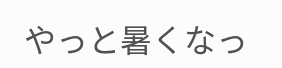やっと暑くなっ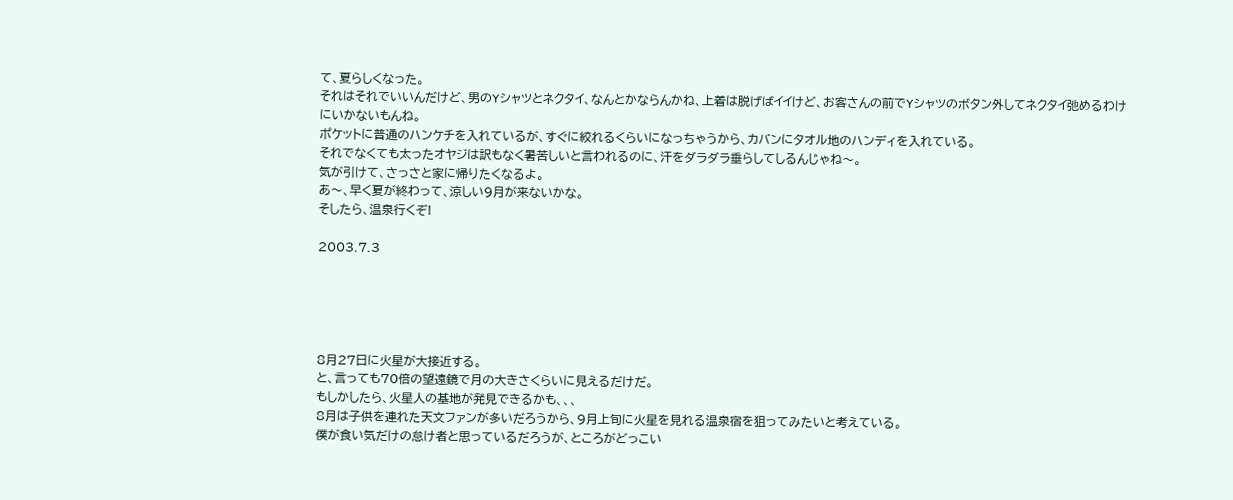て、夏らしくなった。
それはそれでいいんだけど、男のYシャツとネクタイ、なんとかならんかね、上着は脱げばイイけど、お客さんの前でYシャツのボタン外してネクタイ弛めるわけにいかないもんね。
ポケットに普通のハンケチを入れているが、すぐに絞れるくらいになっちゃうから、カバンにタオル地のハンディを入れている。
それでなくても太ったオヤジは訳もなく暑苦しいと言われるのに、汗をダラダラ垂らしてしるんじゃね〜。
気が引けて、さっさと家に帰りたくなるよ。
あ〜、早く夏が終わって、涼しい9月が来ないかな。
そしたら、温泉行くぞ!

2003.7.3





8月27日に火星が大接近する。
と、言っても70倍の望遠鏡で月の大きさくらいに見えるだけだ。
もしかしたら、火星人の基地が発見できるかも、、、
8月は子供を連れた天文ファンが多いだろうから、9月上旬に火星を見れる温泉宿を狙ってみたいと考えている。
僕が食い気だけの怠け者と思っているだろうが、ところがどっこい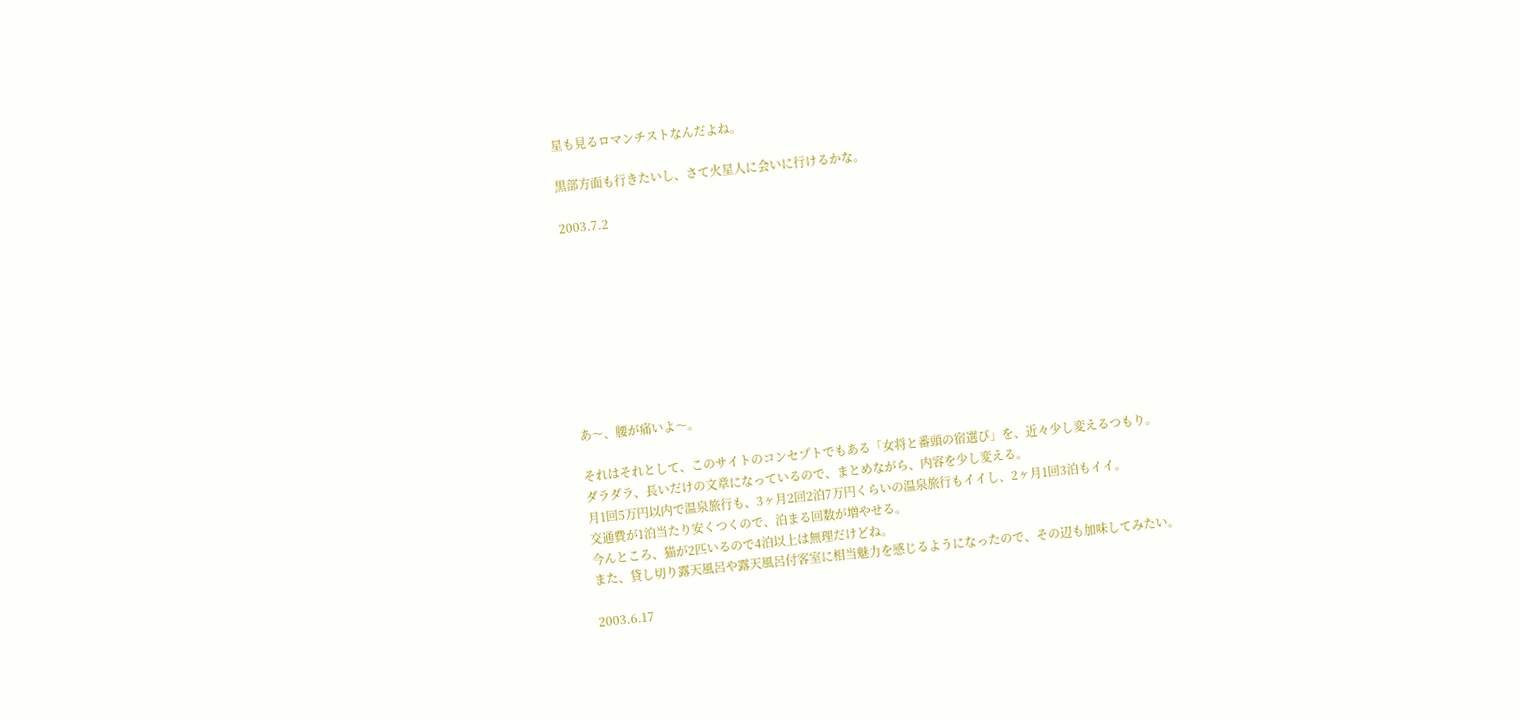星も見るロマンチストなんだよね。

黒部方面も行きたいし、さて火星人に会いに行けるかな。

2003.7.2









あ〜、腰が痛いよ〜。

それはそれとして、このサイトのコンセプトでもある「女将と番頭の宿選び」を、近々少し変えるつもり。
ダラダラ、長いだけの文章になっているので、まとめながら、内容を少し変える。
月1回5万円以内で温泉旅行も、3ヶ月2回2泊7万円くらいの温泉旅行もイイし、2ヶ月1回3泊もイイ。
交通費が1泊当たり安くつくので、泊まる回数が増やせる。
今んところ、猫が2匹いるので4泊以上は無理だけどね。
また、貸し切り露天風呂や露天風呂付客室に相当魅力を感じるようになったので、その辺も加味してみたい。

2003.6.17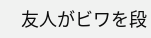友人がビワを段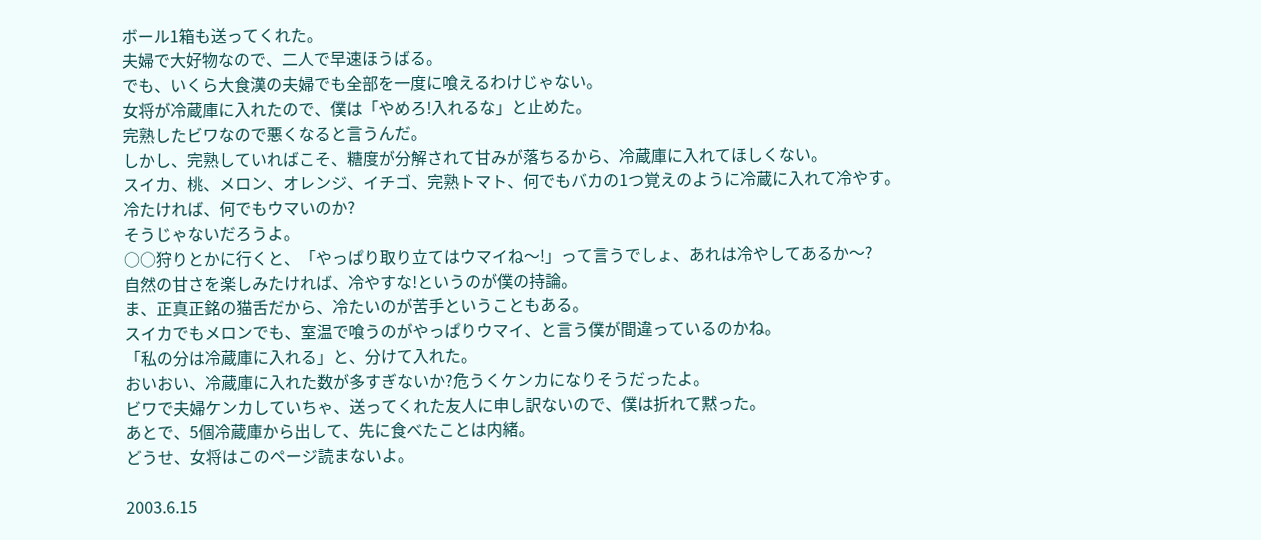ボール1箱も送ってくれた。
夫婦で大好物なので、二人で早速ほうばる。
でも、いくら大食漢の夫婦でも全部を一度に喰えるわけじゃない。
女将が冷蔵庫に入れたので、僕は「やめろ!入れるな」と止めた。
完熟したビワなので悪くなると言うんだ。
しかし、完熟していればこそ、糖度が分解されて甘みが落ちるから、冷蔵庫に入れてほしくない。
スイカ、桃、メロン、オレンジ、イチゴ、完熟トマト、何でもバカの1つ覚えのように冷蔵に入れて冷やす。
冷たければ、何でもウマいのか?
そうじゃないだろうよ。
○○狩りとかに行くと、「やっぱり取り立てはウマイね〜!」って言うでしょ、あれは冷やしてあるか〜?
自然の甘さを楽しみたければ、冷やすな!というのが僕の持論。
ま、正真正銘の猫舌だから、冷たいのが苦手ということもある。
スイカでもメロンでも、室温で喰うのがやっぱりウマイ、と言う僕が間違っているのかね。
「私の分は冷蔵庫に入れる」と、分けて入れた。
おいおい、冷蔵庫に入れた数が多すぎないか?危うくケンカになりそうだったよ。
ビワで夫婦ケンカしていちゃ、送ってくれた友人に申し訳ないので、僕は折れて黙った。
あとで、5個冷蔵庫から出して、先に食べたことは内緒。
どうせ、女将はこのページ読まないよ。

2003.6.15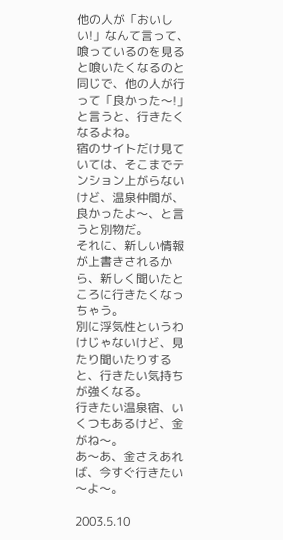他の人が「おいしい!」なんて言って、喰っているのを見ると喰いたくなるのと同じで、他の人が行って「良かった〜!」と言うと、行きたくなるよね。
宿のサイトだけ見ていては、そこまでテンション上がらないけど、温泉仲間が、良かったよ〜、と言うと別物だ。
それに、新しい情報が上書きされるから、新しく聞いたところに行きたくなっちゃう。
別に浮気性というわけじゃないけど、見たり聞いたりすると、行きたい気持ちが強くなる。
行きたい温泉宿、いくつもあるけど、金がね〜。
あ〜あ、金さえあれば、今すぐ行きたい〜よ〜。

2003.5.10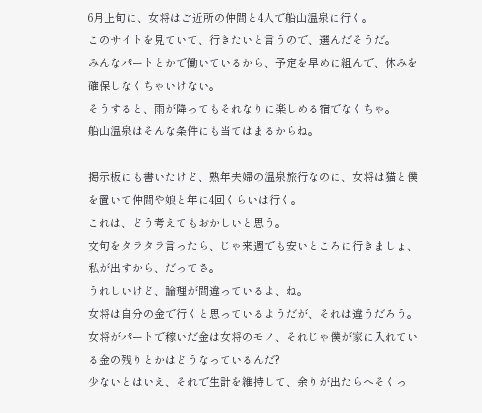6月上旬に、女将はご近所の仲間と4人で船山温泉に行く。
このサイトを見ていて、行きたいと言うので、選んだそうだ。
みんなパートとかで働いているから、予定を早めに組んで、休みを確保しなくちゃいけない。
そうすると、雨が降ってもそれなりに楽しめる宿でなくちゃ。
船山温泉はそんな条件にも当てはまるからね。

掲示板にも書いたけど、熟年夫婦の温泉旅行なのに、女将は猫と僕を置いて仲間や娘と年に4回くらいは行く。
これは、どう考えてもおかしいと思う。
文句をタラタラ言ったら、じゃ来週でも安いところに行きましょ、私が出すから、だってさ。
うれしいけど、論理が間違っているよ、ね。
女将は自分の金で行くと思っているようだが、それは違うだろう。
女将がパートで稼いだ金は女将のモノ、それじゃ僕が家に入れている金の残りとかはどうなっているんだ?
少ないとはいえ、それで生計を維持して、余りが出たらへそくっ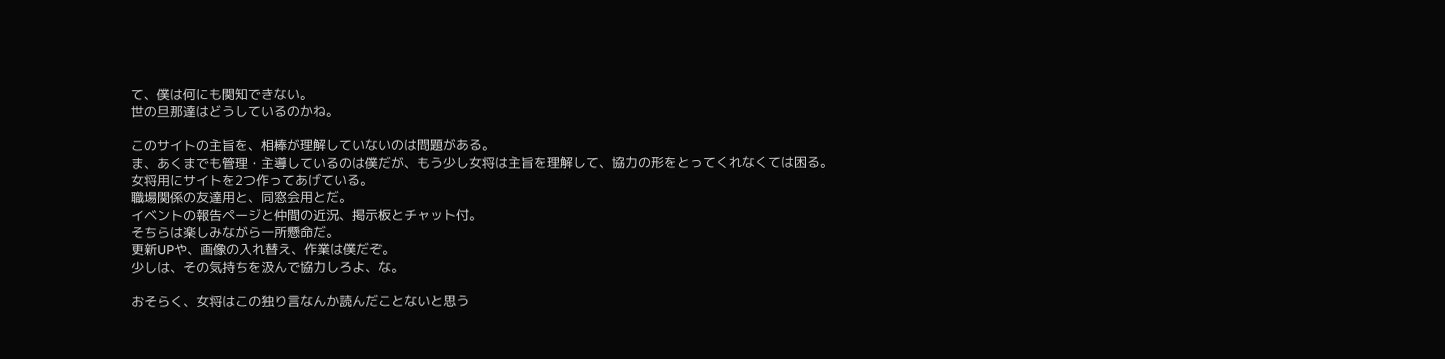て、僕は何にも関知できない。
世の旦那達はどうしているのかね。

このサイトの主旨を、相棒が理解していないのは問題がある。
ま、あくまでも管理・主導しているのは僕だが、もう少し女将は主旨を理解して、協力の形をとってくれなくては困る。
女将用にサイトを2つ作ってあげている。
職場関係の友達用と、同窓会用とだ。
イベントの報告ページと仲間の近況、掲示板とチャット付。
そちらは楽しみながら一所懸命だ。
更新UPや、画像の入れ替え、作業は僕だぞ。
少しは、その気持ちを汲んで協力しろよ、な。

おそらく、女将はこの独り言なんか読んだことないと思う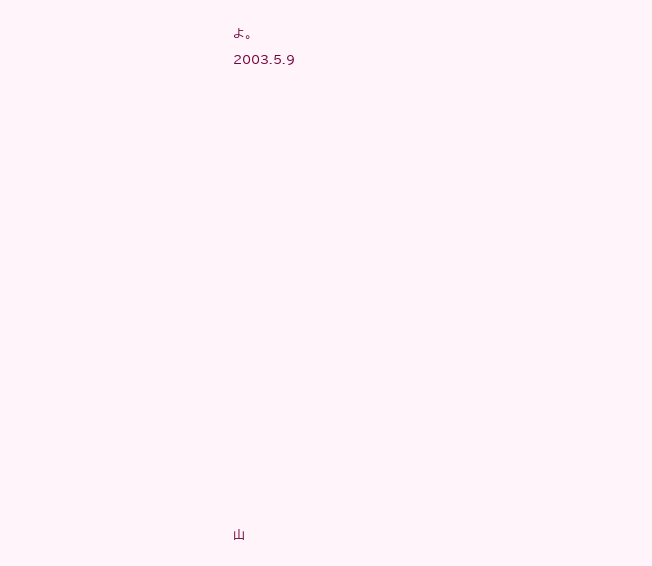よ。

2003.5.9



































山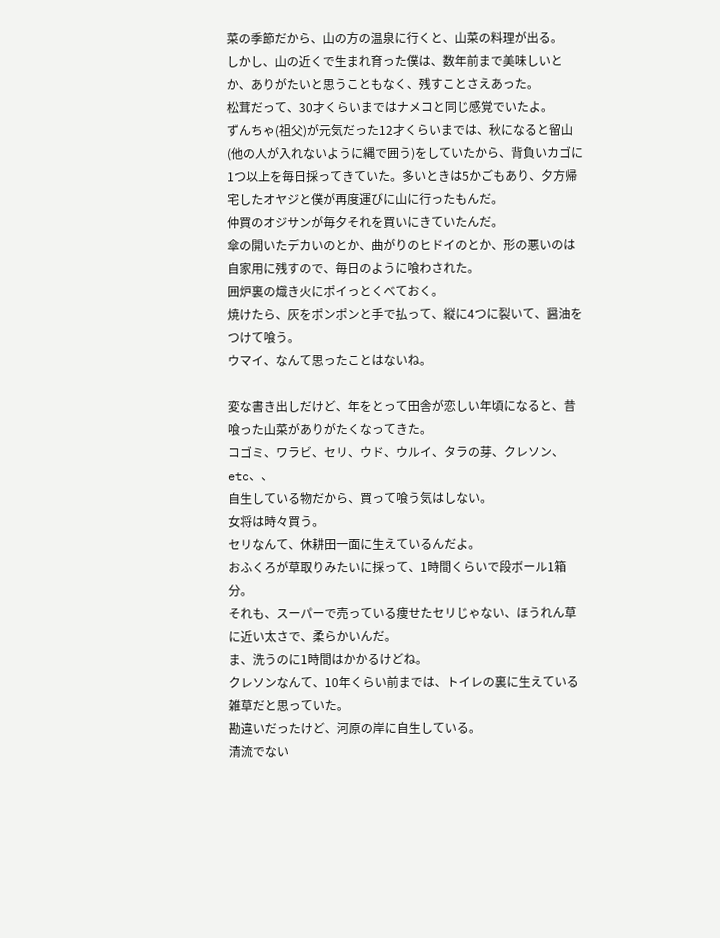菜の季節だから、山の方の温泉に行くと、山菜の料理が出る。
しかし、山の近くで生まれ育った僕は、数年前まで美味しいとか、ありがたいと思うこともなく、残すことさえあった。
松茸だって、30才くらいまではナメコと同じ感覚でいたよ。
ずんちゃ(祖父)が元気だった12才くらいまでは、秋になると留山(他の人が入れないように縄で囲う)をしていたから、背負いカゴに1つ以上を毎日採ってきていた。多いときは5かごもあり、夕方帰宅したオヤジと僕が再度運びに山に行ったもんだ。
仲買のオジサンが毎夕それを買いにきていたんだ。
傘の開いたデカいのとか、曲がりのヒドイのとか、形の悪いのは自家用に残すので、毎日のように喰わされた。
囲炉裏の熾き火にポイっとくべておく。
焼けたら、灰をポンポンと手で払って、縦に4つに裂いて、醤油をつけて喰う。
ウマイ、なんて思ったことはないね。

変な書き出しだけど、年をとって田舎が恋しい年頃になると、昔喰った山菜がありがたくなってきた。
コゴミ、ワラビ、セリ、ウド、ウルイ、タラの芽、クレソン、etc、、
自生している物だから、買って喰う気はしない。
女将は時々買う。
セリなんて、休耕田一面に生えているんだよ。
おふくろが草取りみたいに採って、1時間くらいで段ボール1箱分。
それも、スーパーで売っている痩せたセリじゃない、ほうれん草に近い太さで、柔らかいんだ。
ま、洗うのに1時間はかかるけどね。
クレソンなんて、10年くらい前までは、トイレの裏に生えている雑草だと思っていた。
勘違いだったけど、河原の岸に自生している。
清流でない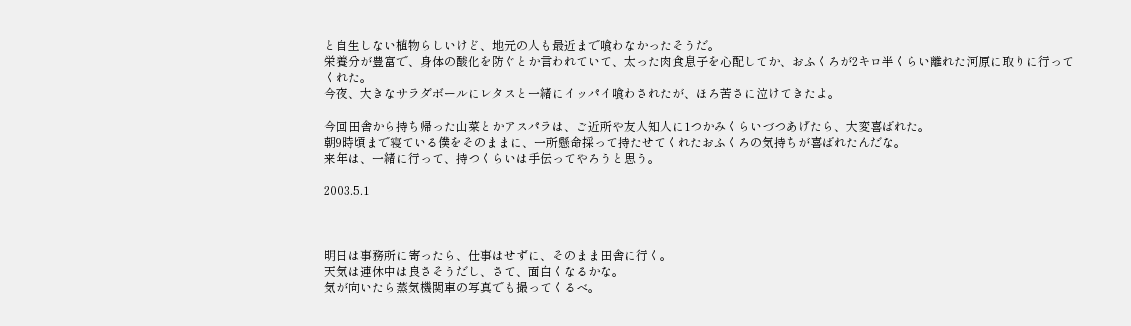と自生しない植物らしいけど、地元の人も最近まで喰わなかったそうだ。
栄養分が豊富で、身体の酸化を防ぐとか言われていて、太った肉食息子を心配してか、おふくろが2キロ半くらい離れた河原に取りに行ってくれた。
今夜、大きなサラダボールにレタスと一緒にイッパイ喰わされたが、ほろ苦さに泣けてきたよ。

今回田舎から持ち帰った山菜とかアスパラは、ご近所や友人知人に1つかみくらいづつあげたら、大変喜ばれた。
朝9時頃まで寝ている僕をそのままに、一所懸命採って持たせてくれたおふくろの気持ちが喜ばれたんだな。
来年は、一緒に行って、持つくらいは手伝ってやろうと思う。

2003.5.1



明日は事務所に寄ったら、仕事はせずに、そのまま田舎に行く。
天気は連休中は良さそうだし、さて、面白くなるかな。
気が向いたら蒸気機関車の写真でも撮ってくるべ。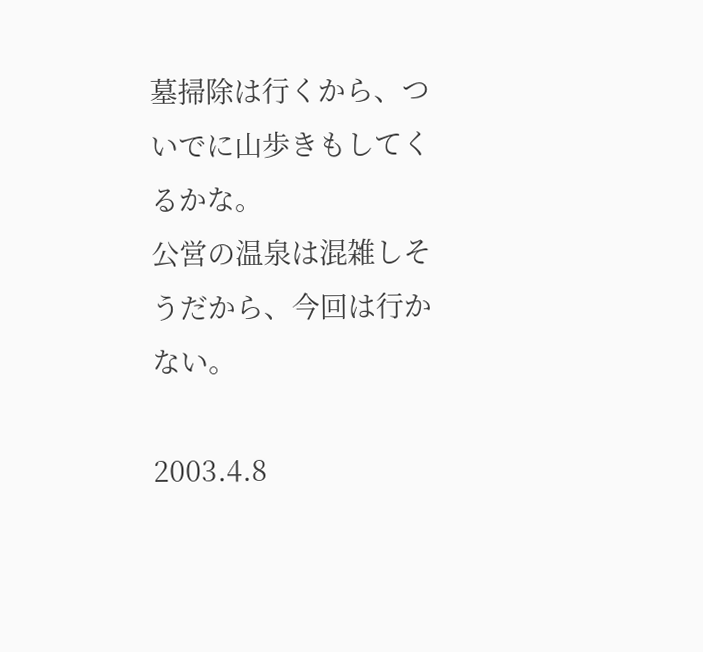墓掃除は行くから、ついでに山歩きもしてくるかな。
公営の温泉は混雑しそうだから、今回は行かない。

2003.4.8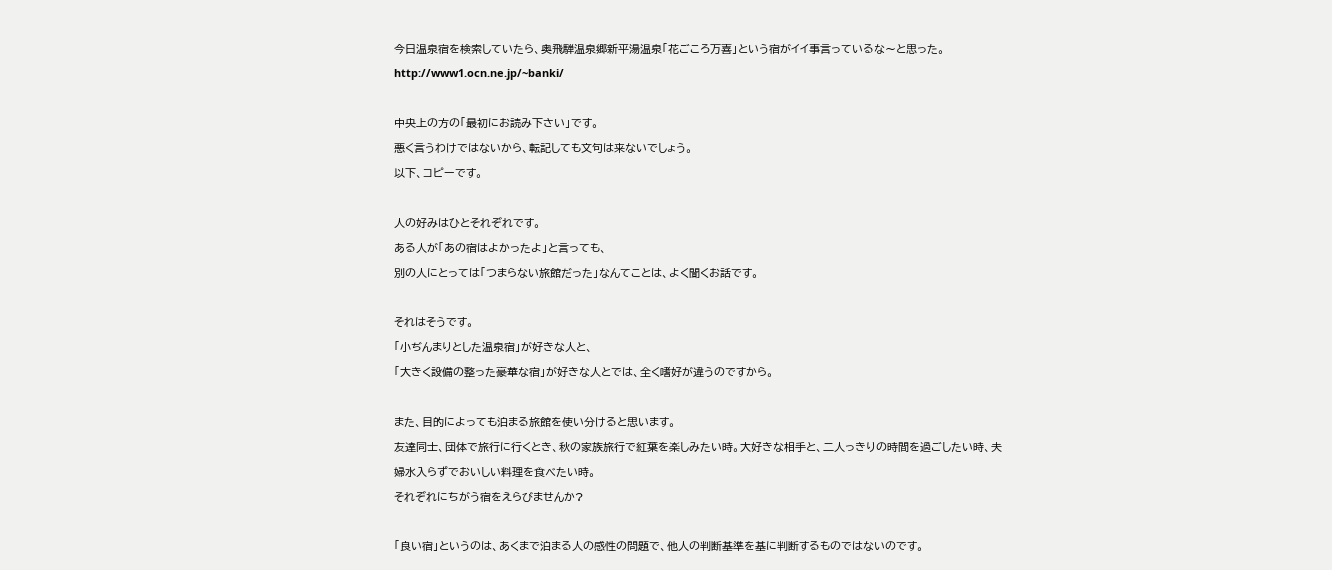今日温泉宿を検索していたら、奥飛騨温泉郷新平湯温泉「花ごころ万喜」という宿がイイ事言っているな〜と思った。
http://www1.ocn.ne.jp/~banki/

中央上の方の「最初にお読み下さい」です。
悪く言うわけではないから、転記しても文句は来ないでしょう。
以下、コピーです。

人の好みはひとそれぞれです。
ある人が「あの宿はよかったよ」と言っても、
別の人にとっては「つまらない旅館だった」なんてことは、よく聞くお話です。

それはそうです。
「小ぢんまりとした温泉宿」が好きな人と、
「大きく設備の整った豪華な宿」が好きな人とでは、全く嗜好が違うのですから。

また、目的によっても泊まる旅館を使い分けると思います。
友達同士、団体で旅行に行くとき、秋の家族旅行で紅葉を楽しみたい時。大好きな相手と、二人っきりの時間を過ごしたい時、夫婦水入らずでおいしい料理を食べたい時。
それぞれにちがう宿をえらびませんか?

「良い宿」というのは、あくまで泊まる人の感性の問題で、他人の判断基準を基に判断するものではないのです。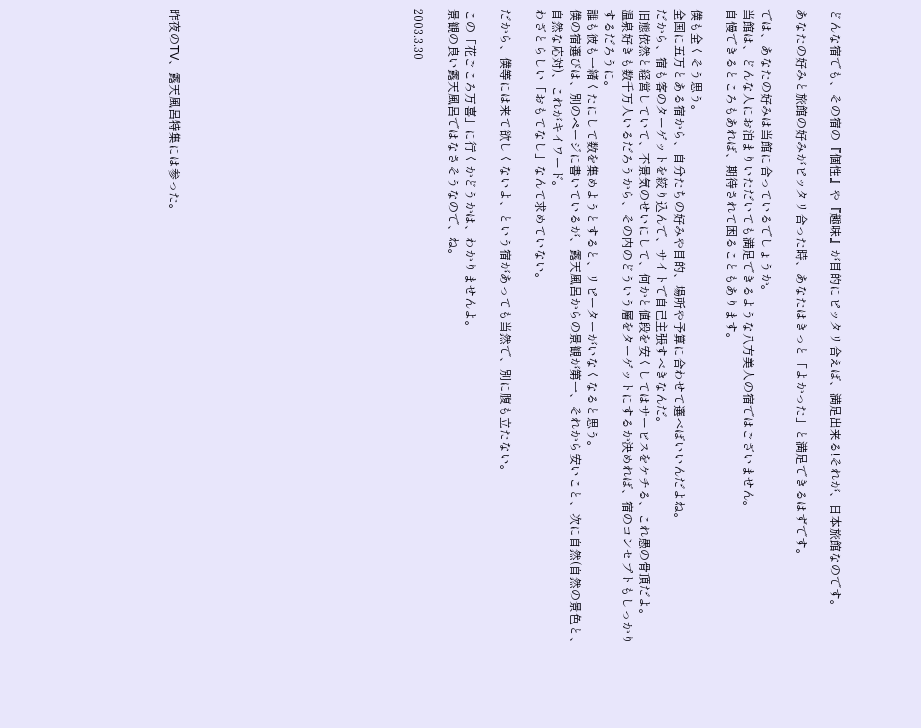どんな宿でも、その宿の『個性』や『趣味』が目的にピッタリ合えば、満足出来る!それが、日本旅館なのです。

あなたの好みと旅館の好みがピッタリ合った時、あなたはきっと「よかった」と満足できるはずです。

では、あなたの好みは当館に合っているでしょうか。
当館は、どんな人にお泊まりいただいても満足できるような八方美人の宿ではございません。
自慢できるところもあれば、期待されて困ることもあります。

僕も全くそう思う。
全国に五万とある宿から、自分たちの好みや目的、場所や予算に合わせて選べばいいんだよね。
だから、宿も客のターゲットを絞り込んで、サイトで自己主張すべきなんだ。
旧態依然と経営していて、不景気のせいにして、何かと値段を安くしてはサービスをケチる、これ愚の骨頂だよ。
温泉好きも数千万人いるだろうから、その内のどういう層をターゲットにするか決めれば、宿のコンセプトもしっかりするだろうに。
誰も彼も一緒くたにして数を集めようとすると、リピーターがいなくなると思う。
僕の宿選びは、別のページに書いているが、露天風呂からの景観が第一、それから安いこと、次に自然(自然の景色と、自然な応対)、これがキイワード。
わざとらしい「おもてなし」なんて求めていない。

だから、僕等には来て欲しくないよ、という宿があっても当然で、別に腹も立たない。

この「花ごころ万喜」に行くかどうかは、わかりませんよ。
景観の良い露天風呂ではなさそうなので、ね。

2003.3.30













昨夜のTV、露天風呂特集には参った。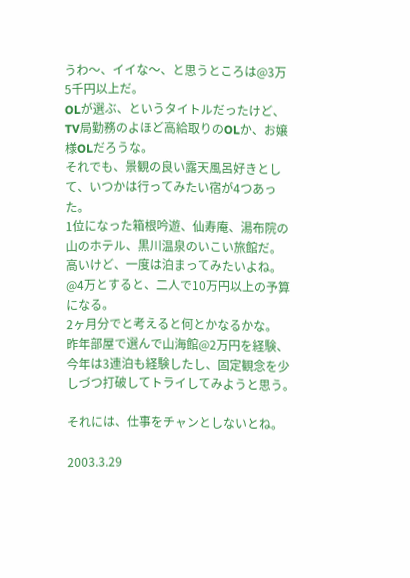うわ〜、イイな〜、と思うところは@3万5千円以上だ。
OLが選ぶ、というタイトルだったけど、TV局勤務のよほど高給取りのOLか、お嬢様OLだろうな。
それでも、景観の良い露天風呂好きとして、いつかは行ってみたい宿が4つあった。
1位になった箱根吟遊、仙寿庵、湯布院の山のホテル、黒川温泉のいこい旅館だ。
高いけど、一度は泊まってみたいよね。
@4万とすると、二人で10万円以上の予算になる。
2ヶ月分でと考えると何とかなるかな。
昨年部屋で選んで山海館@2万円を経験、今年は3連泊も経験したし、固定観念を少しづつ打破してトライしてみようと思う。

それには、仕事をチャンとしないとね。

2003.3.29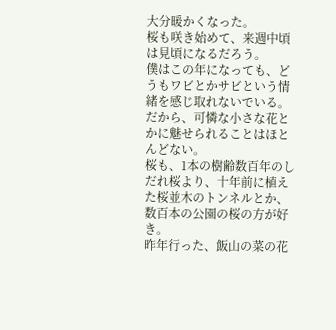大分暖かくなった。
桜も咲き始めて、来週中頃は見頃になるだろう。
僕はこの年になっても、どうもワビとかサビという情緒を感じ取れないでいる。
だから、可憐な小さな花とかに魅せられることはほとんどない。
桜も、1本の樹齢数百年のしだれ桜より、十年前に植えた桜並木のトンネルとか、数百本の公園の桜の方が好き。
昨年行った、飯山の菜の花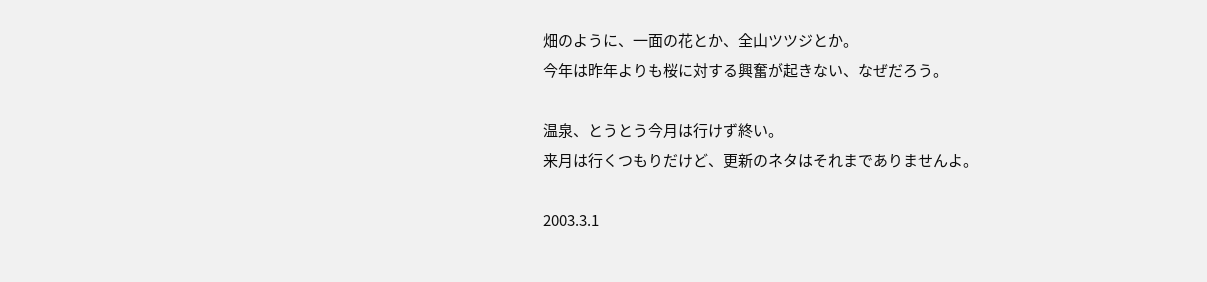畑のように、一面の花とか、全山ツツジとか。
今年は昨年よりも桜に対する興奮が起きない、なぜだろう。

温泉、とうとう今月は行けず終い。
来月は行くつもりだけど、更新のネタはそれまでありませんよ。

2003.3.1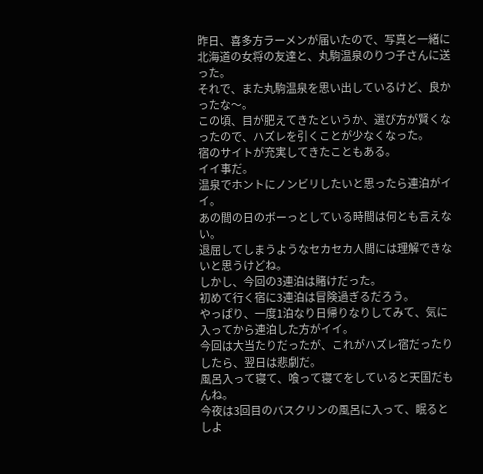昨日、喜多方ラーメンが届いたので、写真と一緒に北海道の女将の友達と、丸駒温泉のりつ子さんに送った。
それで、また丸駒温泉を思い出しているけど、良かったな〜。
この頃、目が肥えてきたというか、選び方が賢くなったので、ハズレを引くことが少なくなった。
宿のサイトが充実してきたこともある。
イイ事だ。
温泉でホントにノンビリしたいと思ったら連泊がイイ。
あの間の日のボーっとしている時間は何とも言えない。
退屈してしまうようなセカセカ人間には理解できないと思うけどね。
しかし、今回の3連泊は賭けだった。
初めて行く宿に3連泊は冒険過ぎるだろう。
やっぱり、一度1泊なり日帰りなりしてみて、気に入ってから連泊した方がイイ。
今回は大当たりだったが、これがハズレ宿だったりしたら、翌日は悲劇だ。
風呂入って寝て、喰って寝てをしていると天国だもんね。
今夜は3回目のバスクリンの風呂に入って、眠るとしよ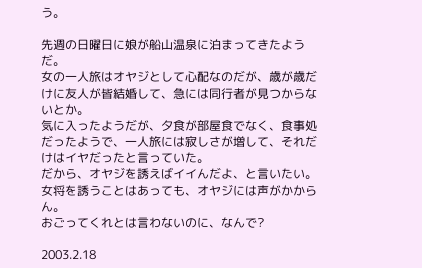う。

先週の日曜日に娘が船山温泉に泊まってきたようだ。
女の一人旅はオヤジとして心配なのだが、歳が歳だけに友人が皆結婚して、急には同行者が見つからないとか。
気に入ったようだが、夕食が部屋食でなく、食事処だったようで、一人旅には寂しさが増して、それだけはイヤだったと言っていた。
だから、オヤジを誘えばイイんだよ、と言いたい。
女将を誘うことはあっても、オヤジには声がかからん。
おごってくれとは言わないのに、なんで?

2003.2.18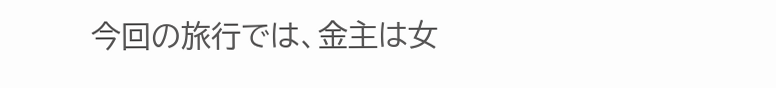今回の旅行では、金主は女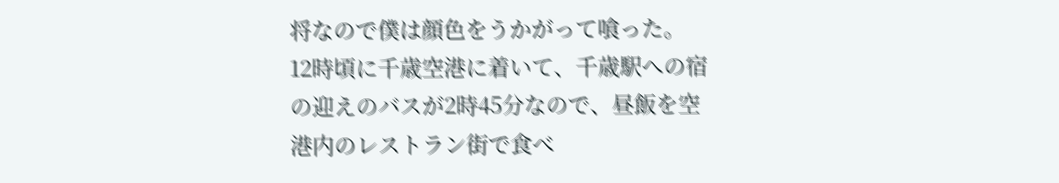将なので僕は顔色をうかがって喰った。
12時頃に千歳空港に着いて、千歳駅への宿の迎えのバスが2時45分なので、昼飯を空港内のレストラン街で食べ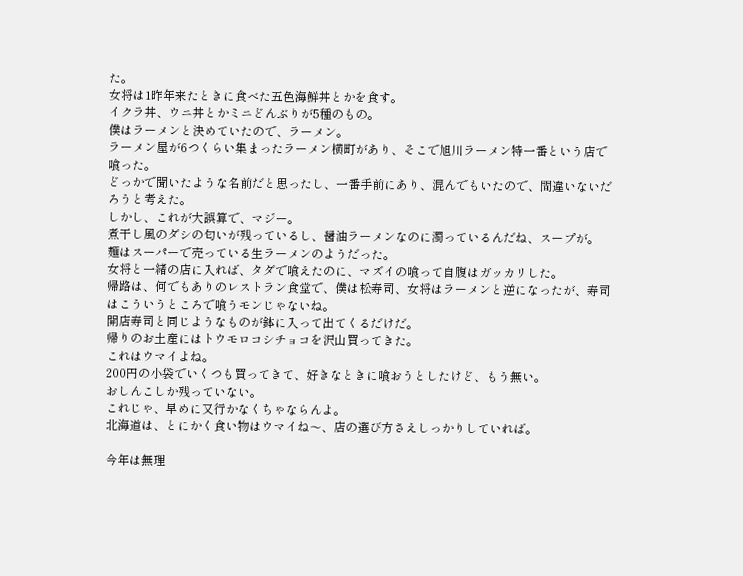た。
女将は1昨年来たときに食べた五色海鮮丼とかを食す。
イクラ丼、ウニ丼とかミニどんぶりが5種のもの。
僕はラーメンと決めていたので、ラーメン。
ラーメン屋が6つくらい集まったラーメン横町があり、そこで旭川ラーメン特一番という店で喰った。
どっかで聞いたような名前だと思ったし、一番手前にあり、混んでもいたので、間違いないだろうと考えた。
しかし、これが大誤算で、マジー。
煮干し風のダシの匂いが残っているし、醤油ラーメンなのに濁っているんだね、スープが。
麺はスーパーで売っている生ラーメンのようだった。
女将と一緒の店に入れば、タダで喰えたのに、マズイの喰って自腹はガッカリした。
帰路は、何でもありのレストラン食堂で、僕は松寿司、女将はラーメンと逆になったが、寿司はこういうところで喰うモンじゃないね。
開店寿司と同じようなものが鉢に入って出てくるだけだ。
帰りのお土産にはトウモロコシチョコを沢山買ってきた。
これはウマイよね。
200円の小袋でいくつも買ってきて、好きなときに喰おうとしたけど、もう無い。
おしんこしか残っていない。
これじゃ、早めに又行かなくちゃならんよ。
北海道は、とにかく食い物はウマイね〜、店の選び方さえしっかりしていれば。

今年は無理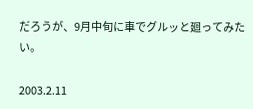だろうが、9月中旬に車でグルッと廻ってみたい。

2003.2.11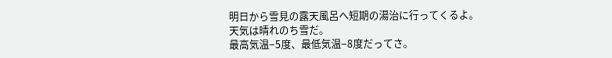明日から雪見の露天風呂へ短期の湯治に行ってくるよ。
天気は晴れのち雪だ。
最高気温−5度、最低気温−8度だってさ。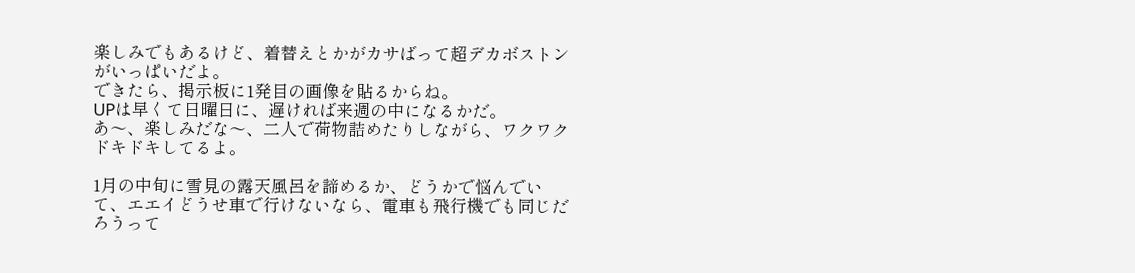楽しみでもあるけど、着替えとかがカサばって超デカボストンがいっぱいだよ。
できたら、掲示板に1発目の画像を貼るからね。
UPは早くて日曜日に、遅ければ来週の中になるかだ。
あ〜、楽しみだな〜、二人で荷物詰めたりしながら、ワクワクドキドキしてるよ。

1月の中旬に雪見の露天風呂を諦めるか、どうかで悩んでいて、エエイどうせ車で行けないなら、電車も飛行機でも同じだろうって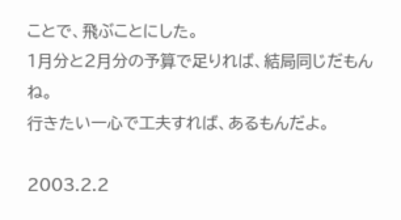ことで、飛ぶことにした。
1月分と2月分の予算で足りれば、結局同じだもんね。
行きたい一心で工夫すれば、あるもんだよ。

2003.2.2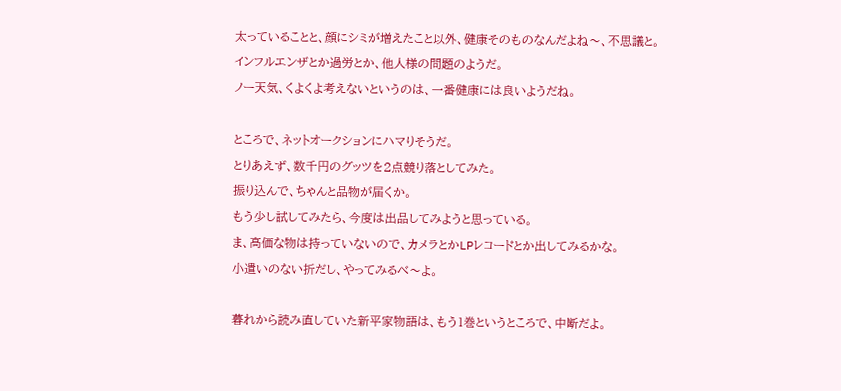太っていることと、顔にシミが増えたこと以外、健康そのものなんだよね〜、不思議と。
インフルエンザとか過労とか、他人様の問題のようだ。
ノー天気、くよくよ考えないというのは、一番健康には良いようだね。

ところで、ネットオークションにハマりそうだ。
とりあえず、数千円のグッツを2点競り落としてみた。
振り込んで、ちゃんと品物が届くか。
もう少し試してみたら、今度は出品してみようと思っている。
ま、高価な物は持っていないので、カメラとかLPレコードとか出してみるかな。
小遣いのない折だし、やってみるべ〜よ。

暮れから読み直していた新平家物語は、もう1巻というところで、中断だよ。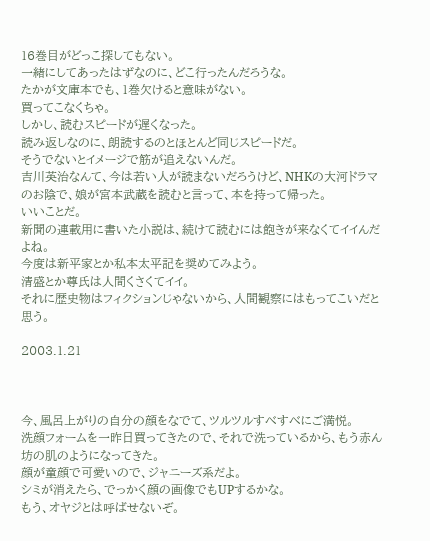16巻目がどっこ探してもない。
一緒にしてあったはずなのに、どこ行ったんだろうな。
たかが文庫本でも、1巻欠けると意味がない。
買ってこなくちゃ。
しかし、読むスピードが遅くなった。
読み返しなのに、朗読するのとほとんど同じスピードだ。
そうでないとイメージで筋が追えないんだ。
吉川英治なんて、今は若い人が読まないだろうけど、NHKの大河ドラマのお陰で、娘が宮本武蔵を読むと言って、本を持って帰った。
いいことだ。
新聞の連載用に書いた小説は、続けて読むには飽きが来なくてイイんだよね。
今度は新平家とか私本太平記を奨めてみよう。
清盛とか尊氏は人間くさくてイイ。
それに歴史物はフィクションじゃないから、人間観察にはもってこいだと思う。

2003.1.21



今、風呂上がりの自分の顔をなでて、ツルツルすべすべにご満悦。
洗顔フォームを一昨日買ってきたので、それで洗っているから、もう赤ん坊の肌のようになってきた。
顔が童顔で可愛いので、ジャニーズ系だよ。
シミが消えたら、でっかく顔の画像でもUPするかな。
もう、オヤジとは呼ばせないぞ。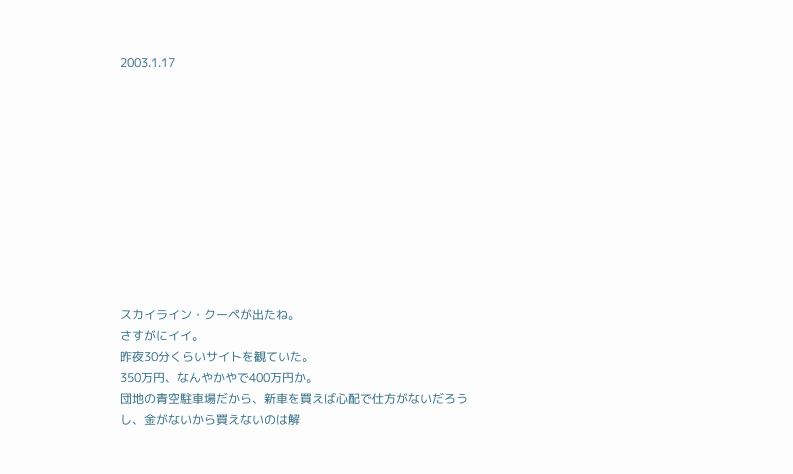2003.1.17











スカイライン・クーペが出たね。
さすがにイイ。
昨夜30分くらいサイトを観ていた。
350万円、なんやかやで400万円か。
団地の青空駐車場だから、新車を買えば心配で仕方がないだろうし、金がないから買えないのは解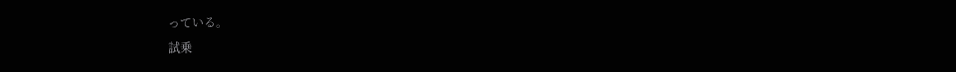っている。
試乗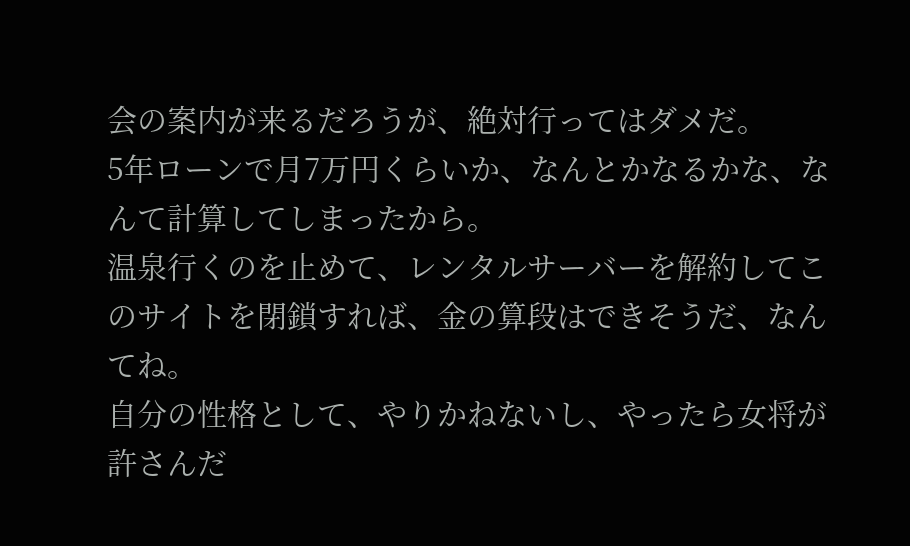会の案内が来るだろうが、絶対行ってはダメだ。
5年ローンで月7万円くらいか、なんとかなるかな、なんて計算してしまったから。
温泉行くのを止めて、レンタルサーバーを解約してこのサイトを閉鎖すれば、金の算段はできそうだ、なんてね。
自分の性格として、やりかねないし、やったら女将が許さんだ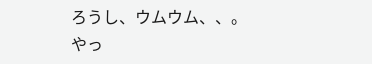ろうし、ウムウム、、。
やっ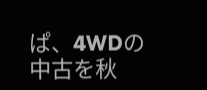ぱ、4WDの中古を秋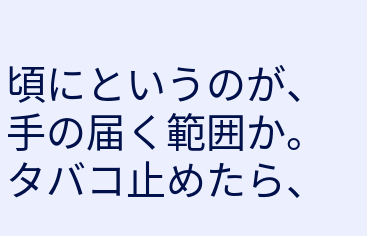頃にというのが、手の届く範囲か。
タバコ止めたら、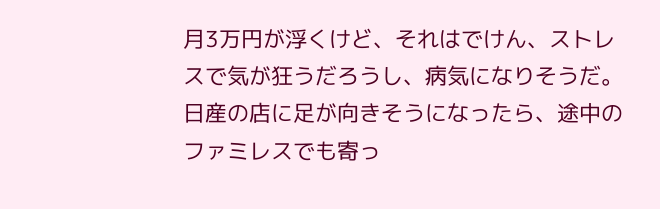月3万円が浮くけど、それはでけん、ストレスで気が狂うだろうし、病気になりそうだ。
日産の店に足が向きそうになったら、途中のファミレスでも寄っ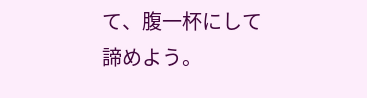て、腹一杯にして諦めよう。